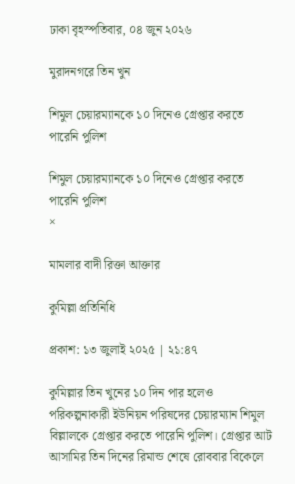ঢাকা বৃহস্পতিবার, ০৪ জুন ২০২৬

মুরাদনগরে তিন খুন

শিমুল চেয়ারম্যানকে ১০ দিনেও গ্রেপ্তার করতে পারেনি পুলিশ

শিমুল চেয়ারম্যানকে ১০ দিনেও গ্রেপ্তার করতে পারেনি পুলিশ
×

মামলার বাদী রিক্তা আক্তার

কুমিল্লা প্রতিনিধি

প্রকাশ: ১৩ জুলাই ২০২৫ | ২১:৪৭

কুমিল্লার তিন খুনের ১০ দিন পার হলেও পরিকল্পনাকারী ইউনিয়ন পরিষদের চেয়ারম্যান শিমুল বিল্লালকে গ্রেপ্তার করতে পারেনি পুলিশ। গ্রেপ্তার আট আসামির তিন দিনের রিমান্ড শেষে রোববার বিকেলে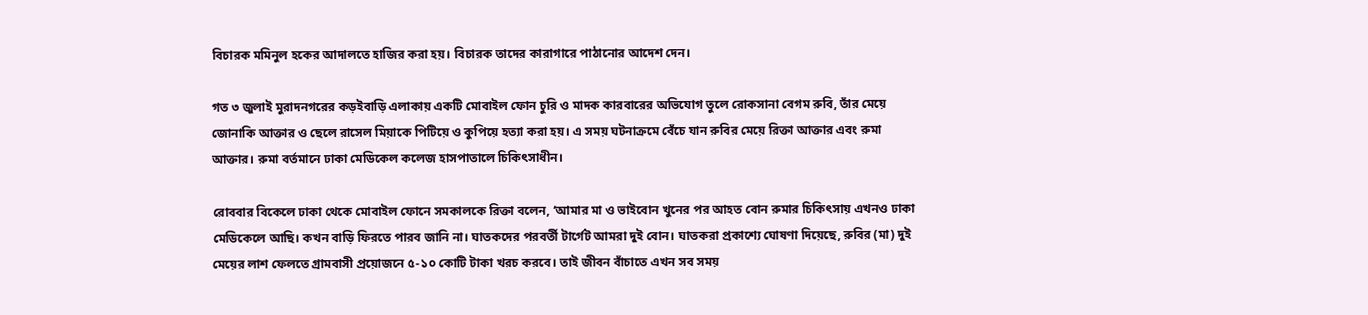বিচারক মমিনুল হকের আদালতে হাজির করা হয়। বিচারক তাদের কারাগারে পাঠানোর আদেশ দেন।

গত ৩ জুলাই মুরাদনগরের কড়ইবাড়ি এলাকায় একটি মোবাইল ফোন চুরি ও মাদক কারবারের অভিযোগ তুলে রোকসানা বেগম রুবি, তাঁর মেয়ে জোনাকি আক্তার ও ছেলে রাসেল মিয়াকে পিটিয়ে ও কুপিয়ে হত্যা করা হয়। এ সময় ঘটনাক্রমে বেঁচে যান রুবির মেয়ে রিক্তা আক্তার এবং রুমা আক্তার। রুমা বর্তমানে ঢাকা মেডিকেল কলেজ হাসপাতালে চিকিৎসাধীন।

রোববার বিকেলে ঢাকা থেকে মোবাইল ফোনে সমকালকে রিক্তা বলেন, ‘আমার মা ও ভাইবোন খুনের পর আহত বোন রুমার চিকিৎসায় এখনও ঢাকা মেডিকেলে আছি। কখন বাড়ি ফিরতে পারব জানি না। ঘাতকদের পরবর্তী টার্গেট আমরা দুই বোন। ঘাতকরা প্রকাশ্যে ঘোষণা দিয়েছে, রুবির (মা) দুই মেয়ের লাশ ফেলতে গ্রামবাসী প্রয়োজনে ৫-১০ কোটি টাকা খরচ করবে। তাই জীবন বাঁচাতে এখন সব সময়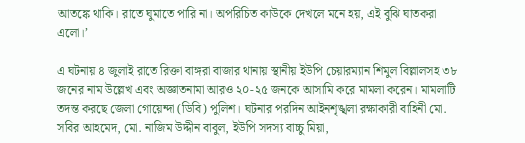আতঙ্কে থাকি। রাতে ঘুমাতে পারি না। অপরিচিত কাউকে দেখলে মনে হয়, এই বুঝি ঘাতকরা এলো।’

এ ঘটনায় ৪ জুলাই রাতে রিক্তা বাঙ্গরা বাজার থানায় স্থানীয় ইউপি চেয়ারম্যান শিমুল বিল্লালসহ ৩৮ জনের নাম উল্লেখ এবং অজ্ঞাতনামা আরও ২০-২৫ জনকে আসামি করে মামলা করেন। মামলাটি তদন্ত করছে জেলা গোয়েন্দা (ডিবি) পুলিশ। ঘটনার পরদিন আইনশৃঙ্খলা রক্ষাকারী বাহিনী মো. সবির আহমেদ, মো. নাজিম উদ্দীন বাবুল, ইউপি সদস্য বাচ্চু মিয়া,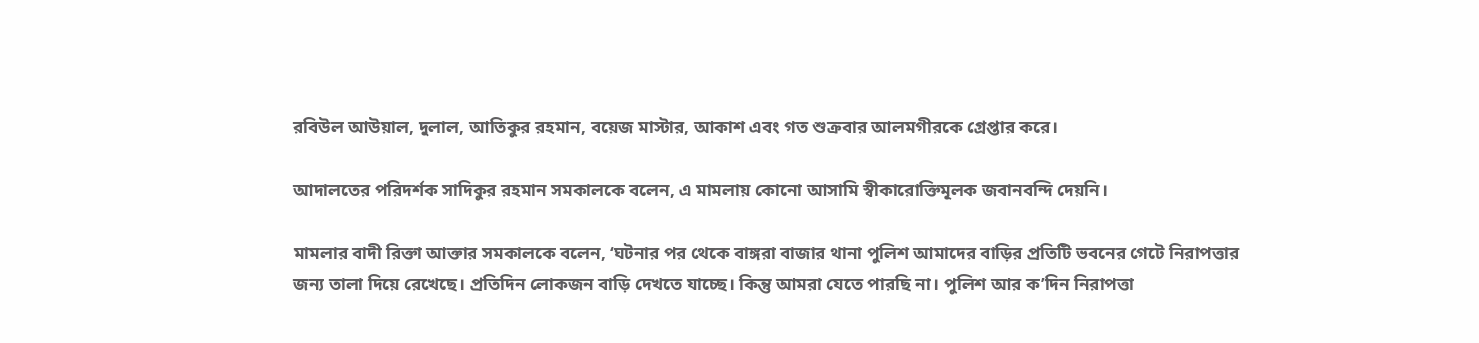রবিউল আউয়াল, দুলাল, আতিকুর রহমান, বয়েজ মাস্টার, আকাশ এবং গত শুক্রবার আলমগীরকে গ্রেপ্তার করে।

আদালতের পরিদর্শক সাদিকুর রহমান সমকালকে বলেন, এ মামলায় কোনো আসামি স্বীকারোক্তিমূলক জবানবন্দি দেয়নি।

মামলার বাদী রিক্তা আক্তার সমকালকে বলেন, ‘ঘটনার পর থেকে বাঙ্গরা বাজার থানা পুলিশ আমাদের বাড়ির প্রতিটি ভবনের গেটে নিরাপত্তার জন্য তালা দিয়ে রেখেছে। প্রতিদিন লোকজন বাড়ি দেখতে যাচ্ছে। কিন্তু আমরা যেতে পারছি না। পুলিশ আর ক’দিন নিরাপত্তা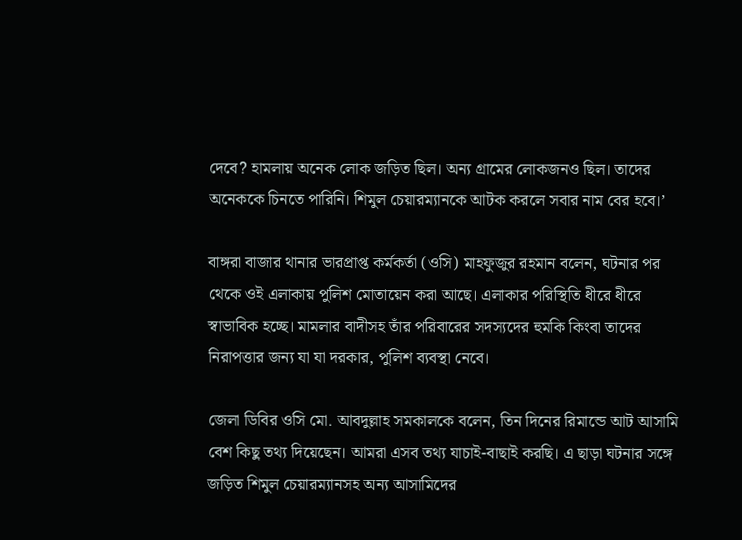দেবে? হামলায় অনেক লোক জড়িত ছিল। অন্য গ্রামের লোকজনও ছিল। তাদের অনেককে চিনতে পারিনি। শিমুল চেয়ারম্যানকে আটক করলে সবার নাম বের হবে।’

বাঙ্গরা বাজার থানার ভারপ্রাপ্ত কর্মকর্তা (ওসি) মাহফুজুর রহমান বলেন, ঘটনার পর থেকে ওই এলাকায় পুলিশ মোতায়েন করা আছে। এলাকার পরিস্থিতি ধীরে ধীরে স্বাভাবিক হচ্ছে। মামলার বাদীসহ তাঁর পরিবারের সদস্যদের হুমকি কিংবা তাদের নিরাপত্তার জন্য যা যা দরকার, পুলিশ ব্যবস্থা নেবে।

জেলা ডিবির ওসি মো. আবদুল্লাহ সমকালকে বলেন, তিন দিনের রিমান্ডে আট আসামি বেশ কিছু তথ্য দিয়েছেন। আমরা এসব তথ্য যাচাই-বাছাই করছি। এ ছাড়া ঘটনার সঙ্গে জড়িত শিমুল চেয়ারম্যানসহ অন্য আসামিদের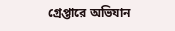গ্রেপ্তারে অভিযান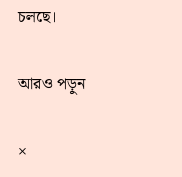চলছে।

আরও পড়ুন

×